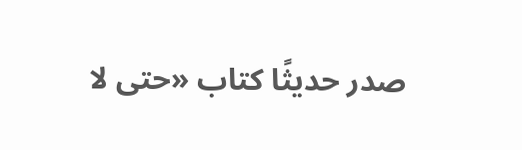صدر حديثًا كتاب «حتى لا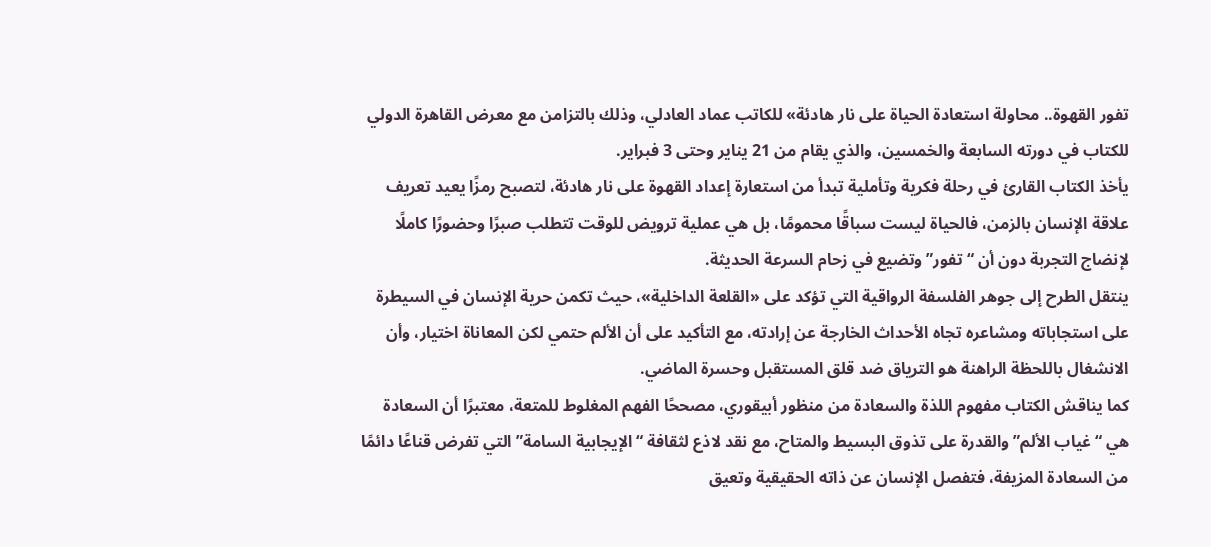تفور القهوة.. محاولة استعادة الحياة على نار هادئة» للكاتب عماد العادلي، وذلك بالتزامن مع معرض القاهرة الدولي للكتاب في دورته السابعة والخمسين، والذي يقام من 21 يناير وحتى 3 فبراير.
يأخذ الكتاب القارئ في رحلة فكرية وتأملية تبدأ من استعارة إعداد القهوة على نار هادئة، لتصبح رمزًا يعيد تعريف علاقة الإنسان بالزمن، فالحياة ليست سباقًا محمومًا، بل هي عملية ترويض للوقت تتطلب صبرًا وحضورًا كاملًا لإنضاج التجربة دون أن “تفور” وتضيع في زحام السرعة الحديثة.
ينتقل الطرح إلى جوهر الفلسفة الرواقية التي تؤكد على «القلعة الداخلية»، حيث تكمن حرية الإنسان في السيطرة على استجاباته ومشاعره تجاه الأحداث الخارجة عن إرادته، مع التأكيد على أن الألم حتمي لكن المعاناة اختيار، وأن الانشغال باللحظة الراهنة هو الترياق ضد قلق المستقبل وحسرة الماضي.
كما يناقش الكتاب مفهوم اللذة والسعادة من منظور أبيقوري، مصححًا الفهم المغلوط للمتعة، معتبرًا أن السعادة هي “غياب الألم” والقدرة على تذوق البسيط والمتاح، مع نقد لاذع لثقافة “الإيجابية السامة” التي تفرض قناعًا دائمًا من السعادة المزيفة، فتفصل الإنسان عن ذاته الحقيقية وتعيق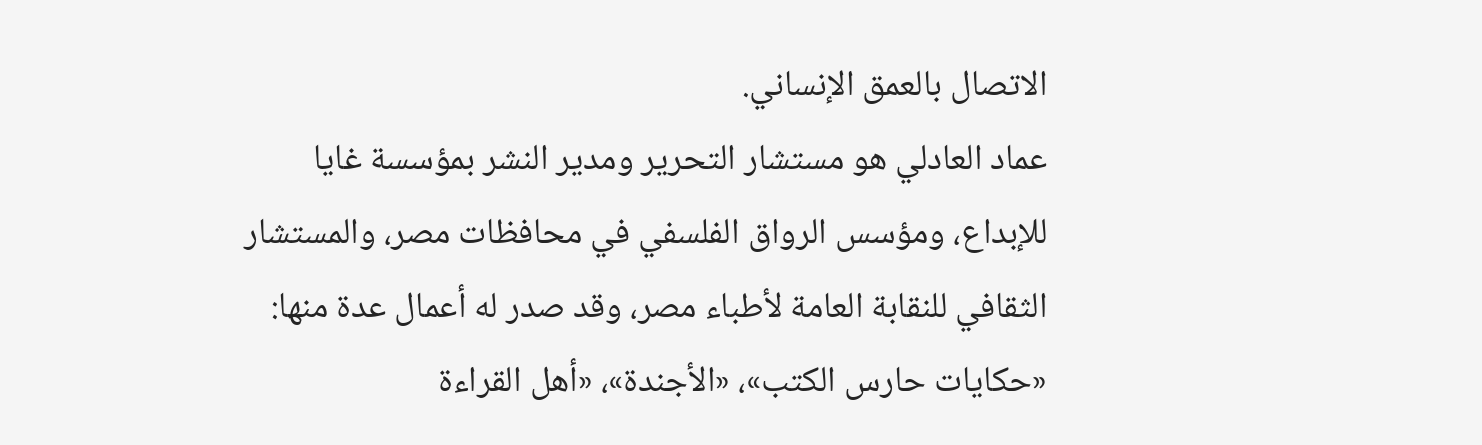الاتصال بالعمق الإنساني.
عماد العادلي هو مستشار التحرير ومدير النشر بمؤسسة غايا للإبداع، ومؤسس الرواق الفلسفي في محافظات مصر، والمستشار الثقافي للنقابة العامة لأطباء مصر، وقد صدر له أعمال عدة منها: «حكايات حارس الكتب»، «الأجندة»، «أهل القراءة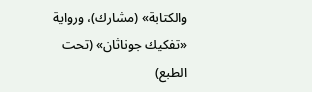والكتابة» (مشارك)، ورواية «تفكيك جوناثان» (تحت الطبع)